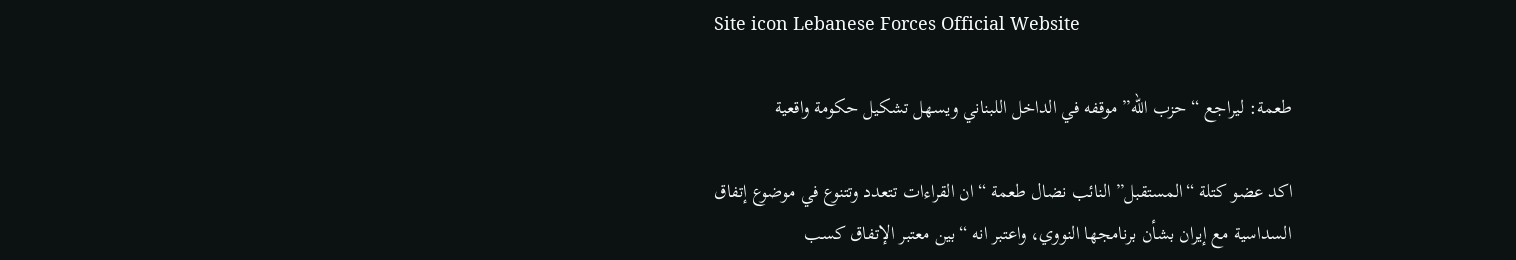Site icon Lebanese Forces Official Website

طعمة: ليراجع “حزب الله” موقفه في الداخل اللبناني ويسهل تشكيل حكومة واقعية

اكد عضو كتلة “المستقبل” النائب نضال طعمة “ان القراءات تتعدد وتتنوع في موضوع إتفاق السداسية مع إيران بشأن برنامجها النووي، واعتبر انه “بين معتبر الإتفاق كسب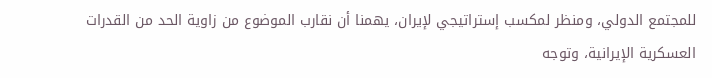للمجتمع الدولي، ومنظر لمكسب إستراتيجي لإيران، يهمنا أن نقارب الموضوع من زاوية الحد من القدرات العسكرية الإيرانية، وتوجه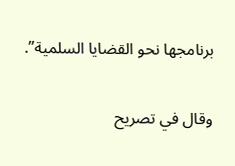برنامجها نحو القضايا السلمية”.

وقال في تصريح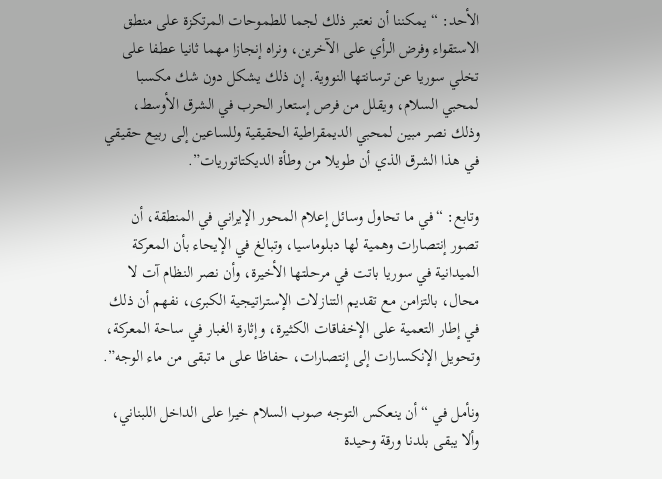الأحد: “يمكننا أن نعتبر ذلك لجما للطموحات المرتكزة على منطق الاستقواء وفرض الرأي على الآخرين، ونراه إنجازا مهما ثانيا عطفا على تخلي سوريا عن ترسانتها النووية. إن ذلك يشكل دون شك مكسبا لمحبي السلام، ويقلل من فرص إستعار الحرب في الشرق الأوسط، وذلك نصر مبين لمحبي الديمقراطية الحقيقية وللساعين إلى ربيع حقيقي في هذا الشرق الذي أن طويلا من وطأة الديكتاتوريات”.

وتابع: “في ما تحاول وسائل إعلام المحور الإيراني في المنطقة، أن تصور إنتصارات وهمية لها دبلوماسيا، وتبالغ في الإيحاء بأن المعركة الميدانية في سوريا باتت في مرحلتها الأخيرة، وأن نصر النظام آت لا محال، بالتزامن مع تقديم التنازلات الإستراتيجية الكبرى، نفهم أن ذلك في إطار التعمية على الإخفاقات الكثيرة، وإثارة الغبار في ساحة المعركة، وتحويل الإنكسارات إلى إنتصارات، حفاظا على ما تبقى من ماء الوجه”.

ونأمل في “أن ينعكس التوجه صوب السلام خيرا على الداخل اللبناني، وألا يبقى بلدنا ورقة وحيدة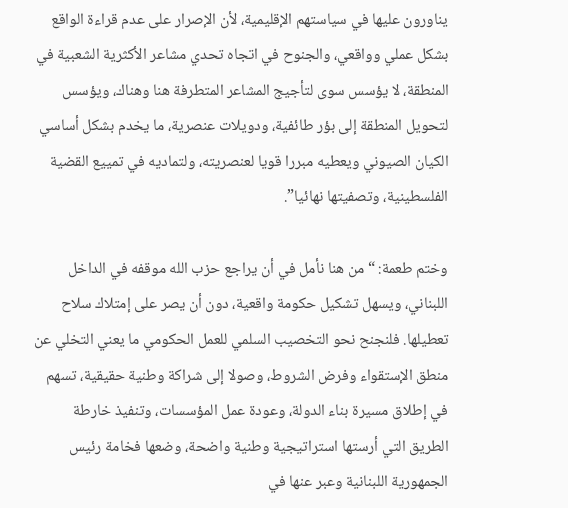يناورون عليها في سياستهم الإقليمية، لأن الإصرار على عدم قراءة الواقع بشكل عملي وواقعي، والجنوح في اتجاه تحدي مشاعر الأكثرية الشعبية في المنطقة، لا يؤسس سوى لتأجيج المشاعر المتطرفة هنا وهناك، ويؤسس لتحويل المنطقة إلى بؤر طائفية، ودويلات عنصرية، ما يخدم بشكل أساسي الكيان الصيوني ويعطيه مبررا قويا لعنصريته، ولتماديه في تمييع القضية الفلسطينية، وتصفيتها نهائيا”.

وختم طعمة: “من هنا نأمل في أن يراجع حزب الله موقفه في الداخل اللبناني، ويسهل تشكيل حكومة واقعية، دون أن يصر على إمتلاك سلاح تعطيلها. فلنجنح نحو التخصيب السلمي للعمل الحكومي ما يعني التخلي عن منطق الإستقواء وفرض الشروط، وصولا إلى شراكة وطنية حقيقية، تسهم في إطلاق مسيرة بناء الدولة، وعودة عمل المؤسسات، وتنفيذ خارطة الطريق التي أرستها استراتيجية وطنية واضحة، وضعها فخامة رئيس الجمهورية اللبنانية وعبر عنها في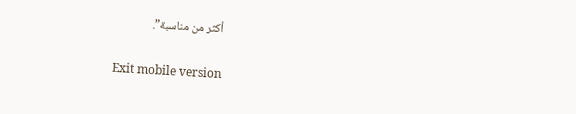أكثر من مناسبة”.

Exit mobile version